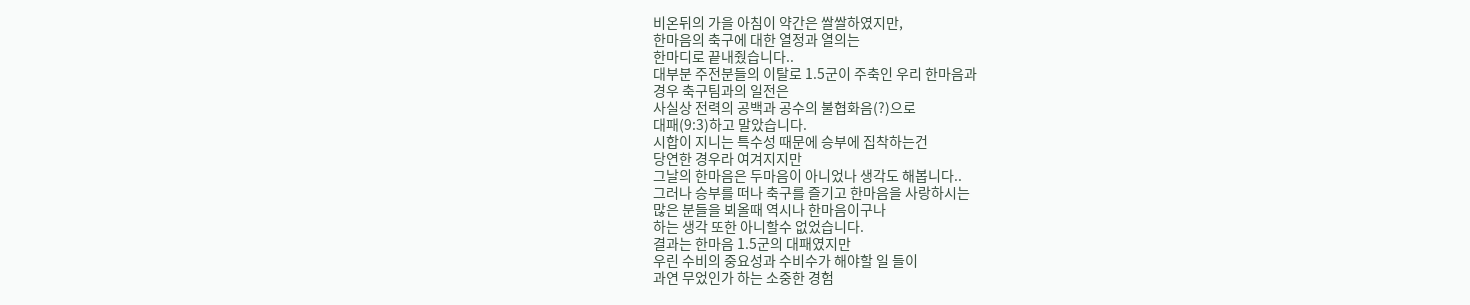비온뒤의 가을 아침이 약간은 쌀쌀하였지만,
한마음의 축구에 대한 열정과 열의는
한마디로 끝내줬습니다..
대부분 주전분들의 이탈로 1.5군이 주축인 우리 한마음과
경우 축구팀과의 일전은
사실상 전력의 공백과 공수의 불협화음(?)으로
대패(9:3)하고 말았습니다.
시합이 지니는 특수성 때문에 승부에 집착하는건
당연한 경우라 여겨지지만
그날의 한마음은 두마음이 아니었나 생각도 해봅니다..
그러나 승부를 떠나 축구를 즐기고 한마음을 사랑하시는
많은 분들을 뵈올때 역시나 한마음이구나
하는 생각 또한 아니할수 없었습니다.
결과는 한마음 1.5군의 대패였지만
우린 수비의 중요성과 수비수가 해야할 일 들이
과연 무었인가 하는 소중한 경험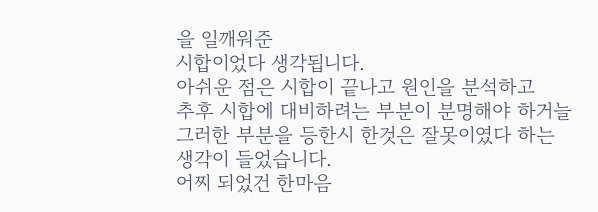을 일깨워준
시합이었다 생각됩니다.
아쉬운 점은 시합이 끝나고 원인을 분석하고
추후 시합에 대비하려는 부분이 분명해야 하거늘
그러한 부분을 등한시 한것은 잘못이였다 하는
생각이 들었습니다.
어찌 되었건 한마음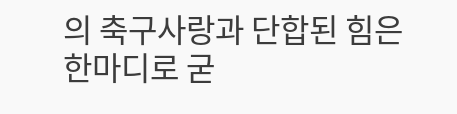의 축구사랑과 단합된 힘은
한마디로 굳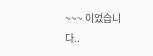~~~ 이었습니다..